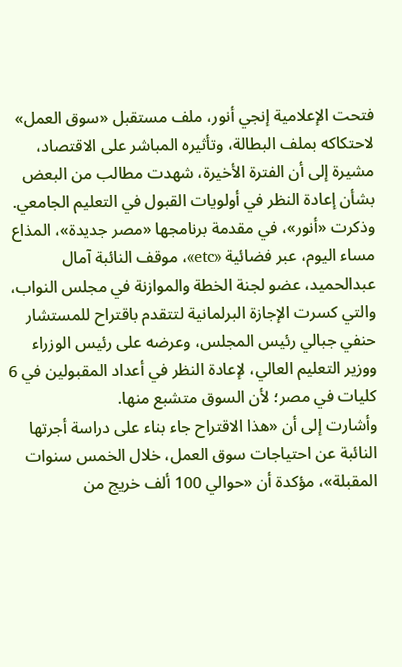فتحت الإعلامية إنجي أنور، ملف مستقبل «سوق العمل» لاحتكاكه بملف البطالة، وتأثيره المباشر على الاقتصاد، مشيرة إلى أن الفترة الأخيرة، شهدت مطالب من البعض بشأن إعادة النظر في أولويات القبول في التعليم الجامعي.
وذكرت «أنور»، في مقدمة برنامجها «مصر جديدة»، المذاع مساء اليوم، عبر فضائية «etc»، موقف النائبة آمال عبدالحميد، عضو لجنة الخطة والموازنة في مجلس النواب، والتي كسرت الإجازة البرلمانية لتتقدم باقتراح للمستشار حنفي جبالي رئيس المجلس، وعرضه على رئيس الوزراء ووزير التعليم العالي، لإعادة النظر في أعداد المقبولين في 6 كليات في مصر؛ لأن السوق متشبع منها.
وأشارت إلى أن «هذا الاقتراح جاء بناء على دراسة أجرتها النائبة عن احتياجات سوق العمل، خلال الخمس سنوات المقبلة»، مؤكدة أن «حوالي 100 ألف خريج من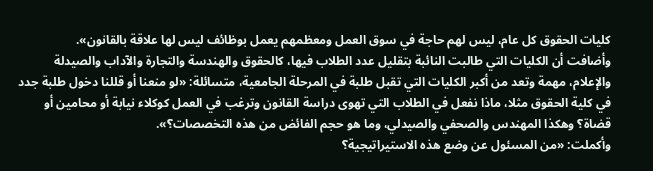كليات الحقوق كل عام، ليس لهم حاجة في سوق العمل ومعظمهم يعمل بوظائف ليس لها علاقة بالقانون».
وأضافت أن الكليات التي طالبت النائبة بتقليل عدد الطلاب فيها، كالحقوق والهندسة والتجارة والآداب والصيدلة والإعلام، مهمة وتعد من أكبر الكليات التي تقبل طلبة في المرحلة الجامعية، متسائلة: «لو منعنا أو قللنا دخول طلبة جدد في كلية الحقوق مثلا، ماذا نفعل في الطلاب التي تهوى دراسة القانون وترغب في العمل كوكلاء نيابة أو محامين أو قضاة؟ وهكذا المهندس والصحفي والصيدلي، وما هو حجم الفائض من هذه التخصصات؟».
وأكملت: «من المسئول عن وضع هذه الاستيراتيجية؟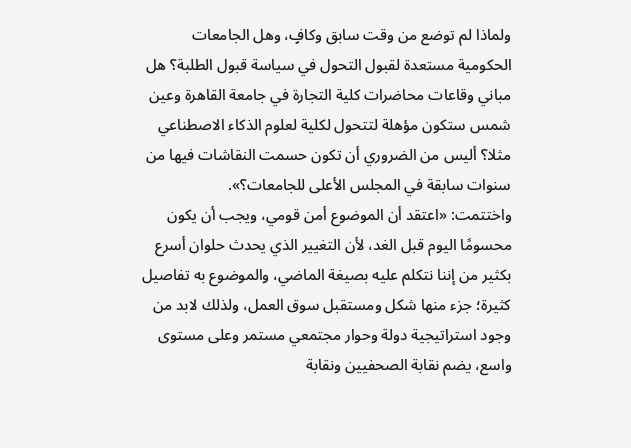ولماذا لم توضع من وقت سابق وكافٍ، وهل الجامعات الحكومية مستعدة لقبول التحول في سياسة قبول الطلبة؟ هل مباني وقاعات محاضرات كلية التجارة في جامعة القاهرة وعين شمس ستكون مؤهلة لتتحول لكلية لعلوم الذكاء الاصطناعي مثلا؟ أليس من الضروري أن تكون حسمت النقاشات فيها من سنوات سابقة في المجلس الأعلى للجامعات؟».
واختتمت: «اعتقد أن الموضوع أمن قومي، ويجب أن يكون محسومًا اليوم قبل الغد، لأن التغيير الذي يحدث حلوان أسرع بكثير من إننا نتكلم عليه بصيغة الماضي، والموضوع به تفاصيل كثيرة؛ جزء منها شكل ومستقبل سوق العمل، ولذلك لابد من وجود استراتيجية دولة وحوار مجتمعي مستمر وعلى مستوى واسع، يضم نقابة الصحفيين ونقابة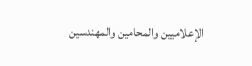الإعلاميين والمحامين والمهندسين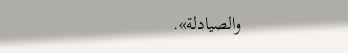والصيادلة».